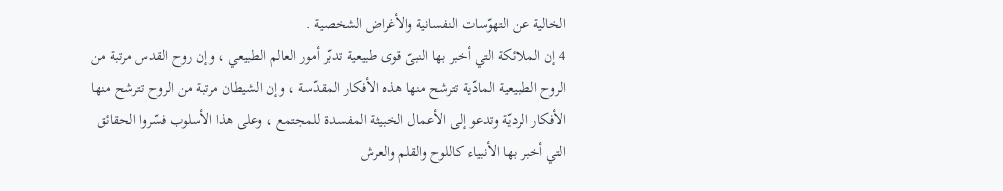الخالية عن التهوّسات النفسانية والأغراض الشخصية .
4 إن الملائكة التي أخبر بها النبىّ قوى طبيعية تدبّر أمور العالم الطبيعي ، وإن روح القدس مرتبة من الروح الطبيعية المادّية تترشح منها هذه الأفكار المقدّسة ، وإن الشيطان مرتبة من الروح تترشح منها الأفكار الرديّة وتدعو إلى الأعمال الخبيثة المفسدة للمجتمع ، وعلى هذا الأسلوب فسّروا الحقائق التي أخبر بها الأنبياء كاللوح والقلم والعرش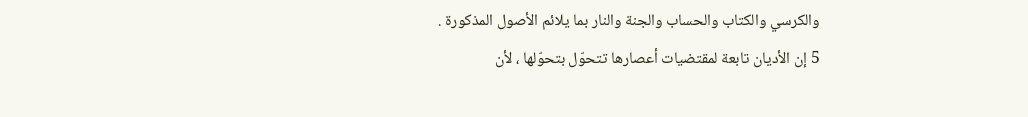والكرسي والكتاب والحساب والجنة والنار بما يلائم الأصول المذكورة .
5 إن الأديان تابعة لمقتضيات أعصارها تتحوّل بتحوّلها ، لأن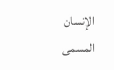الإنسان المسمى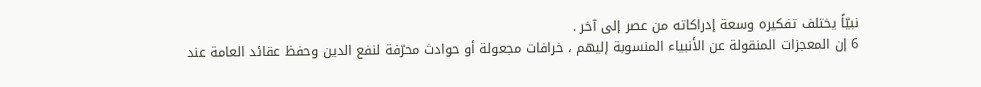نبيّاً يختلف تفكيره وسعة إدراكاته من عصر إلى آخر .
6 إن المعجزات المنقولة عن الأنبياء المنسوبة إليهم ، خرافات مجعولة أو حوادث محرّفة لنفع الدين وحفظ عقائد العامة عند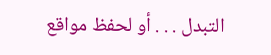التبدل . . . أو لحفظ مواقع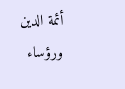أئمة الدين ورؤساء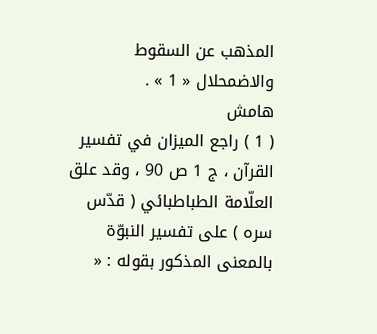المذهب عن السقوط والاضمحلال « 1 » .
هامش
( 1 ) راجع الميزان في تفسير القرآن ، ج 1 ص 90 ، وقد علق العلّامة الطباطبائي ( قدّس سره ) على تفسير النبوّة بالمعنى المذكور بقوله : «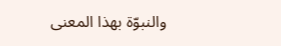والنبوّة بهذا المعنى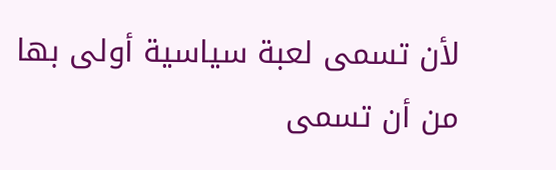لأن تسمى لعبة سياسية أولى بها من أن تسمى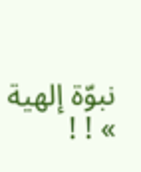نبوّة إلهية » ! !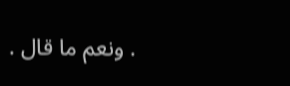. ونعم ما قال .